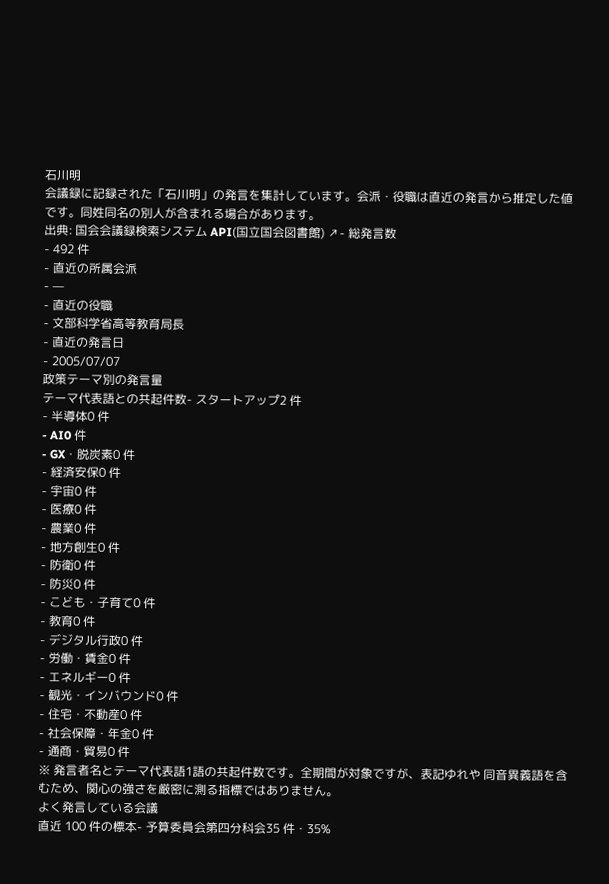石川明
会議録に記録された「石川明」の発言を集計しています。会派・役職は直近の発言から推定した値です。同姓同名の別人が含まれる場合があります。
出典: 国会会議録検索システム API(国立国会図書館) ↗- 総発言数
- 492 件
- 直近の所属会派
- —
- 直近の役職
- 文部科学省高等教育局長
- 直近の発言日
- 2005/07/07
政策テーマ別の発言量
テーマ代表語との共起件数- スタートアップ2 件
- 半導体0 件
- AI0 件
- GX・脱炭素0 件
- 経済安保0 件
- 宇宙0 件
- 医療0 件
- 農業0 件
- 地方創生0 件
- 防衛0 件
- 防災0 件
- こども・子育て0 件
- 教育0 件
- デジタル行政0 件
- 労働・賃金0 件
- エネルギー0 件
- 観光・インバウンド0 件
- 住宅・不動産0 件
- 社会保障・年金0 件
- 通商・貿易0 件
※ 発言者名とテーマ代表語1語の共起件数です。全期間が対象ですが、表記ゆれや 同音異義語を含むため、関心の強さを厳密に測る指標ではありません。
よく発言している会議
直近 100 件の標本- 予算委員会第四分科会35 件・35%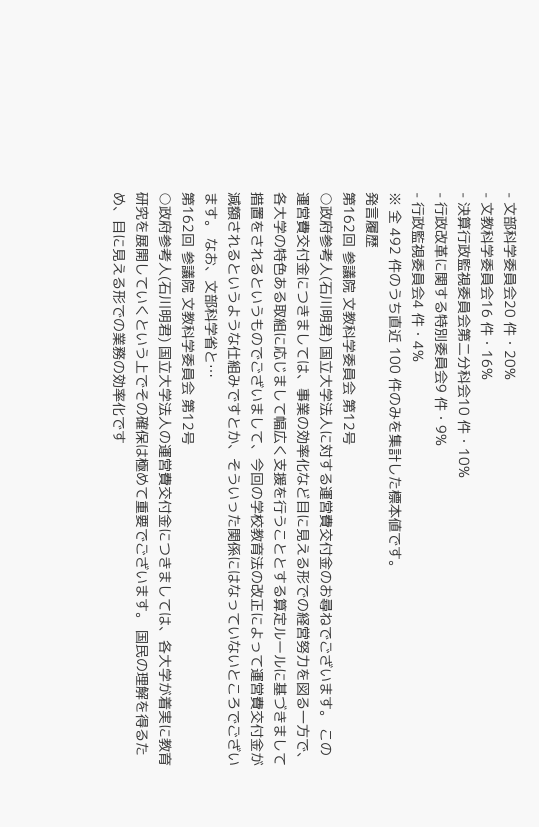- 文部科学委員会20 件・20%
- 文教科学委員会16 件・16%
- 決算行政監視委員会第二分科会10 件・10%
- 行政改革に関する特別委員会9 件・9%
- 行政監視委員会4 件・4%
※ 全 492 件のうち直近 100 件のみを集計した標本値です。
発言履歴
第162回 参議院 文教科学委員会 第12号
○政府参考人(石川明君) 国立大学法人に対する運営費交付金のお尋ねでございます。 この運営費交付金につきましては、事業の効率化など目に見える形での経営努力を図る一方で、各大学の特色ある取組に応じまして幅広く支援を行うこととする算定ルールに基づきまして措置をされるというものでございまして、今回の学校教育法の改正によって運営費交付金が減額されるというような仕組みですとか、そういった関係にはなっていないところでございます。 なお、文部科学省と…
第162回 参議院 文教科学委員会 第12号
○政府参考人(石川明君) 国立大学法人の運営費交付金につきましては、各大学が着実に教育研究を展開していくという上でその確保は極めて重要でございます。 国民の理解を得るため、目に見える形での業務の効率化です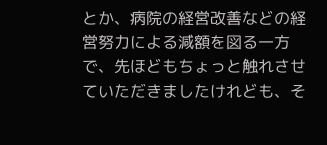とか、病院の経営改善などの経営努力による減額を図る一方で、先ほどもちょっと触れさせていただきましたけれども、そ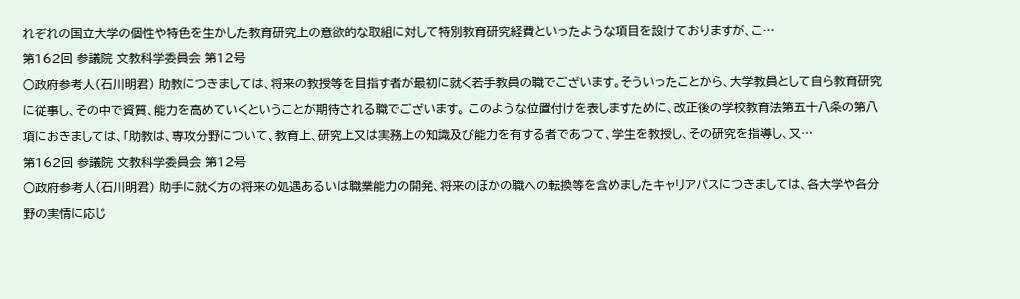れぞれの国立大学の個性や特色を生かした教育研究上の意欲的な取組に対して特別教育研究経費といったような項目を設けておりますが、こ…
第162回 参議院 文教科学委員会 第12号
○政府参考人(石川明君) 助教につきましては、将来の教授等を目指す者が最初に就く若手教員の職でございます。そういったことから、大学教員として自ら教育研究に従事し、その中で資質、能力を高めていくということが期待される職でございます。 このような位置付けを表しますために、改正後の学校教育法第五十八条の第八項におきましては、「助教は、専攻分野について、教育上、研究上又は実務上の知識及び能力を有する者であつて、学生を教授し、その研究を指導し、又…
第162回 参議院 文教科学委員会 第12号
○政府参考人(石川明君) 助手に就く方の将来の処遇あるいは職業能力の開発、将来のほかの職への転換等を含めましたキャリアパスにつきましては、各大学や各分野の実情に応じ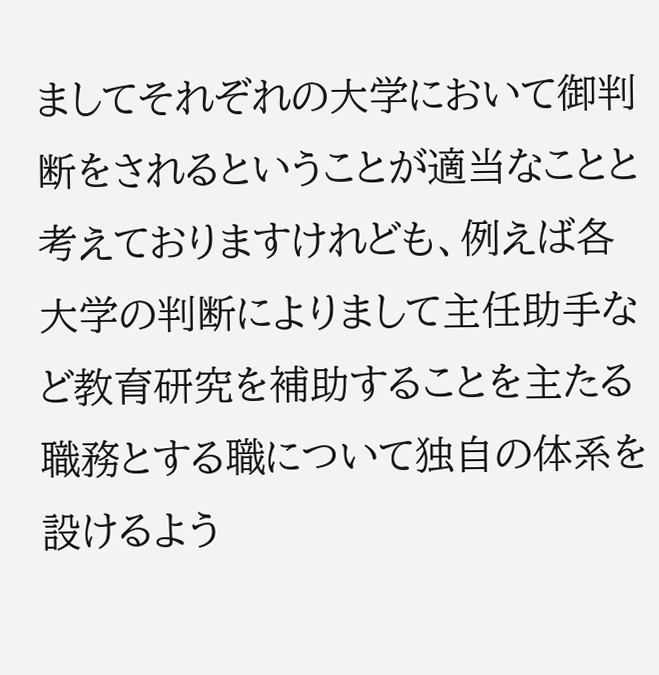ましてそれぞれの大学において御判断をされるということが適当なことと考えておりますけれども、例えば各大学の判断によりまして主任助手など教育研究を補助することを主たる職務とする職について独自の体系を設けるよう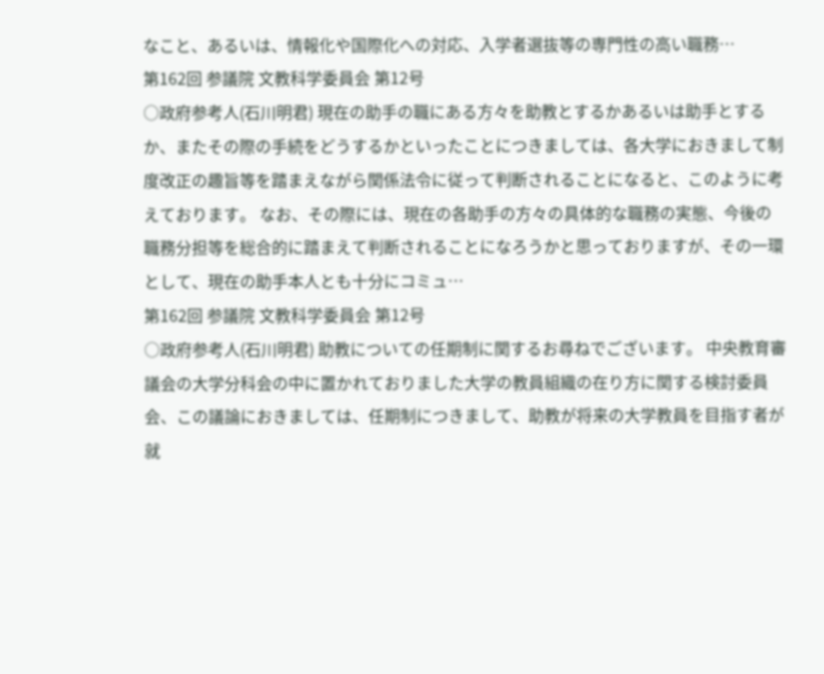なこと、あるいは、情報化や国際化への対応、入学者選抜等の専門性の高い職務…
第162回 参議院 文教科学委員会 第12号
○政府参考人(石川明君) 現在の助手の職にある方々を助教とするかあるいは助手とするか、またその際の手続をどうするかといったことにつきましては、各大学におきまして制度改正の趣旨等を踏まえながら関係法令に従って判断されることになると、このように考えております。 なお、その際には、現在の各助手の方々の具体的な職務の実態、今後の職務分担等を総合的に踏まえて判断されることになろうかと思っておりますが、その一環として、現在の助手本人とも十分にコミュ…
第162回 参議院 文教科学委員会 第12号
○政府参考人(石川明君) 助教についての任期制に関するお尋ねでございます。 中央教育審議会の大学分科会の中に置かれておりました大学の教員組織の在り方に関する検討委員会、この議論におきましては、任期制につきまして、助教が将来の大学教員を目指す者が就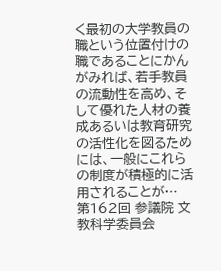く最初の大学教員の職という位置付けの職であることにかんがみれば、若手教員の流動性を高め、そして優れた人材の養成あるいは教育研究の活性化を図るためには、一般にこれらの制度が積極的に活用されることが…
第162回 参議院 文教科学委員会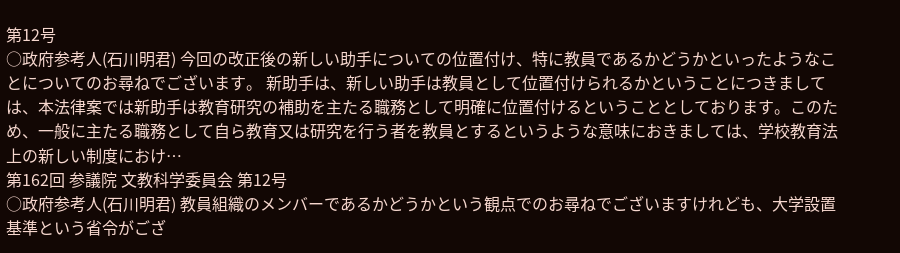第12号
○政府参考人(石川明君) 今回の改正後の新しい助手についての位置付け、特に教員であるかどうかといったようなことについてのお尋ねでございます。 新助手は、新しい助手は教員として位置付けられるかということにつきましては、本法律案では新助手は教育研究の補助を主たる職務として明確に位置付けるということとしております。このため、一般に主たる職務として自ら教育又は研究を行う者を教員とするというような意味におきましては、学校教育法上の新しい制度におけ…
第162回 参議院 文教科学委員会 第12号
○政府参考人(石川明君) 教員組織のメンバーであるかどうかという観点でのお尋ねでございますけれども、大学設置基準という省令がござ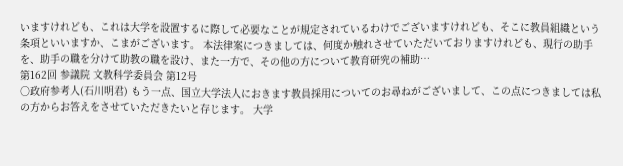いますけれども、これは大学を設置するに際して必要なことが規定されているわけでございますけれども、そこに教員組織という条項といいますか、こまがございます。 本法律案につきましては、何度か触れさせていただいておりますけれども、現行の助手を、助手の職を分けて助教の職を設け、また一方で、その他の方について教育研究の補助…
第162回 参議院 文教科学委員会 第12号
○政府参考人(石川明君) もう一点、国立大学法人におきます教員採用についてのお尋ねがございまして、この点につきましては私の方からお答えをさせていただきたいと存じます。 大学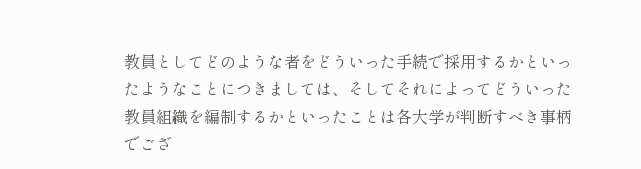教員としてどのような者をどういった手続で採用するかといったようなことにつきましては、そしてそれによってどういった教員組織を編制するかといったことは各大学が判断すべき事柄でござ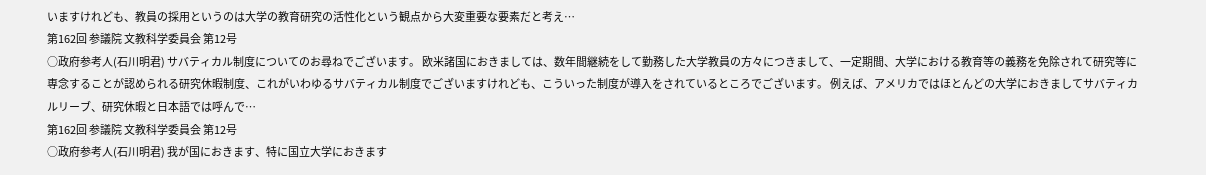いますけれども、教員の採用というのは大学の教育研究の活性化という観点から大変重要な要素だと考え…
第162回 参議院 文教科学委員会 第12号
○政府参考人(石川明君) サバティカル制度についてのお尋ねでございます。 欧米諸国におきましては、数年間継続をして勤務した大学教員の方々につきまして、一定期間、大学における教育等の義務を免除されて研究等に専念することが認められる研究休暇制度、これがいわゆるサバティカル制度でございますけれども、こういった制度が導入をされているところでございます。 例えば、アメリカではほとんどの大学におきましてサバティカルリーブ、研究休暇と日本語では呼んで…
第162回 参議院 文教科学委員会 第12号
○政府参考人(石川明君) 我が国におきます、特に国立大学におきます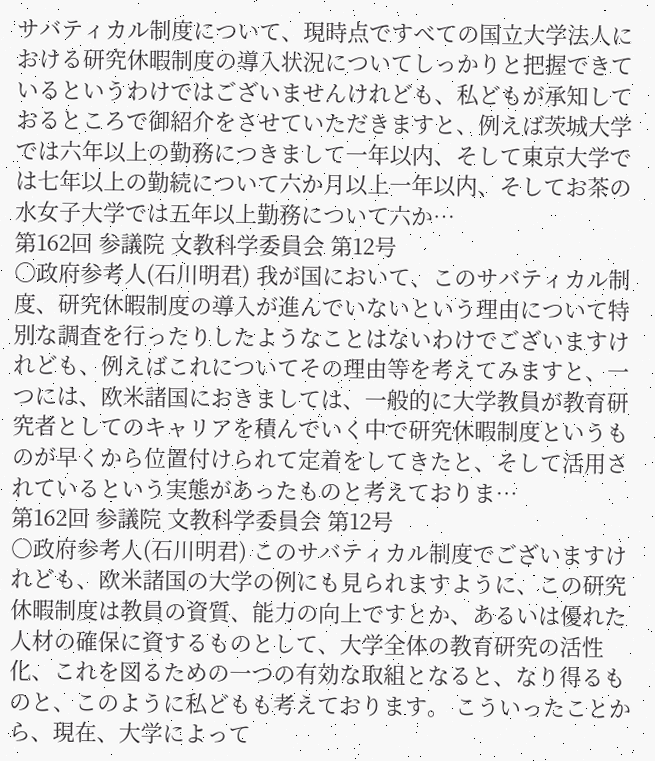サバティカル制度について、現時点ですべての国立大学法人における研究休暇制度の導入状況についてしっかりと把握できているというわけではございませんけれども、私どもが承知しておるところで御紹介をさせていただきますと、例えば茨城大学では六年以上の勤務につきまして一年以内、そして東京大学では七年以上の勤続について六か月以上一年以内、そしてお茶の水女子大学では五年以上勤務について六か…
第162回 参議院 文教科学委員会 第12号
○政府参考人(石川明君) 我が国において、このサバティカル制度、研究休暇制度の導入が進んでいないという理由について特別な調査を行ったりしたようなことはないわけでございますけれども、例えばこれについてその理由等を考えてみますと、一つには、欧米諸国におきましては、一般的に大学教員が教育研究者としてのキャリアを積んでいく中で研究休暇制度というものが早くから位置付けられて定着をしてきたと、そして活用されているという実態があったものと考えておりま…
第162回 参議院 文教科学委員会 第12号
○政府参考人(石川明君) このサバティカル制度でございますけれども、欧米諸国の大学の例にも見られますように、この研究休暇制度は教員の資質、能力の向上ですとか、あるいは優れた人材の確保に資するものとして、大学全体の教育研究の活性化、これを図るための一つの有効な取組となると、なり得るものと、このように私どもも考えております。 こういったことから、現在、大学によって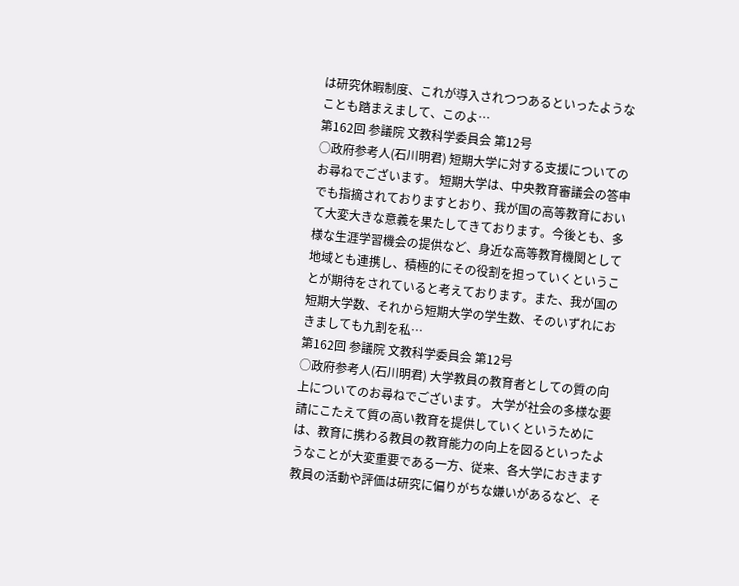は研究休暇制度、これが導入されつつあるといったようなことも踏まえまして、このよ…
第162回 参議院 文教科学委員会 第12号
○政府参考人(石川明君) 短期大学に対する支援についてのお尋ねでございます。 短期大学は、中央教育審議会の答申でも指摘されておりますとおり、我が国の高等教育において大変大きな意義を果たしてきております。今後とも、多様な生涯学習機会の提供など、身近な高等教育機関として地域とも連携し、積極的にその役割を担っていくということが期待をされていると考えております。また、我が国の短期大学数、それから短期大学の学生数、そのいずれにおきましても九割を私…
第162回 参議院 文教科学委員会 第12号
○政府参考人(石川明君) 大学教員の教育者としての質の向上についてのお尋ねでございます。 大学が社会の多様な要請にこたえて質の高い教育を提供していくというためには、教育に携わる教員の教育能力の向上を図るといったようなことが大変重要である一方、従来、各大学におきます教員の活動や評価は研究に偏りがちな嫌いがあるなど、そ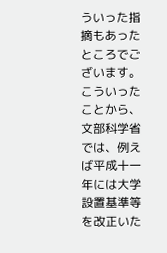ういった指摘もあったところでございます。 こういったことから、文部科学省では、例えば平成十一年には大学設置基準等を改正いた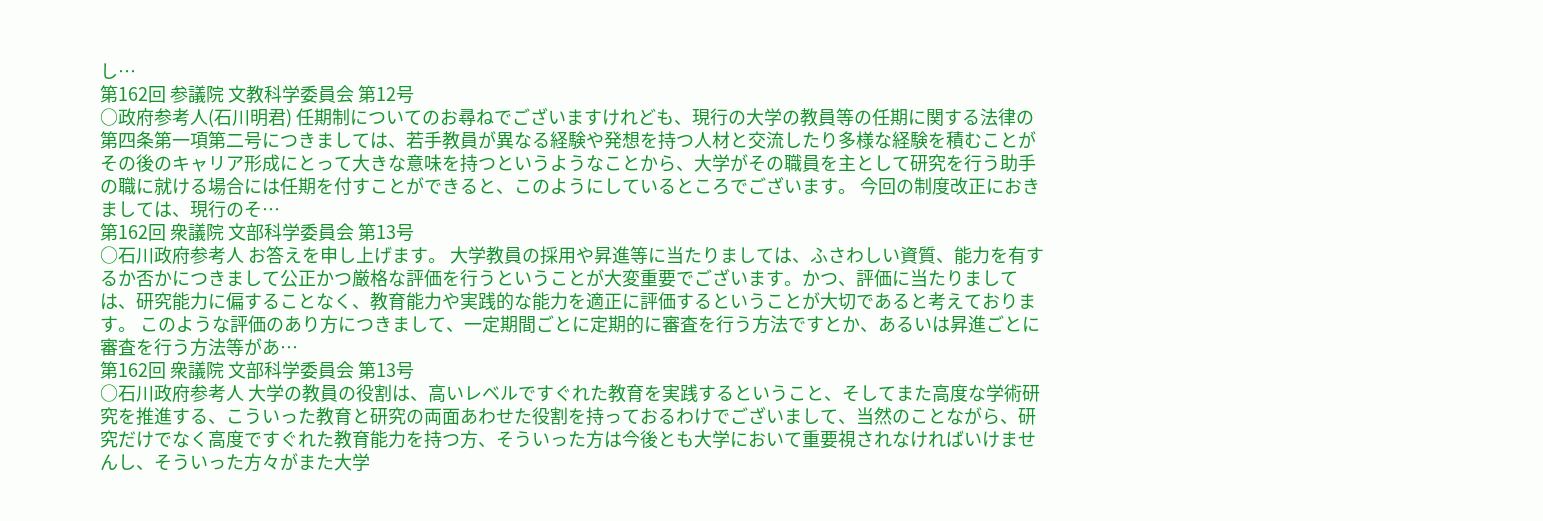し…
第162回 参議院 文教科学委員会 第12号
○政府参考人(石川明君) 任期制についてのお尋ねでございますけれども、現行の大学の教員等の任期に関する法律の第四条第一項第二号につきましては、若手教員が異なる経験や発想を持つ人材と交流したり多様な経験を積むことがその後のキャリア形成にとって大きな意味を持つというようなことから、大学がその職員を主として研究を行う助手の職に就ける場合には任期を付すことができると、このようにしているところでございます。 今回の制度改正におきましては、現行のそ…
第162回 衆議院 文部科学委員会 第13号
○石川政府参考人 お答えを申し上げます。 大学教員の採用や昇進等に当たりましては、ふさわしい資質、能力を有するか否かにつきまして公正かつ厳格な評価を行うということが大変重要でございます。かつ、評価に当たりましては、研究能力に偏することなく、教育能力や実践的な能力を適正に評価するということが大切であると考えております。 このような評価のあり方につきまして、一定期間ごとに定期的に審査を行う方法ですとか、あるいは昇進ごとに審査を行う方法等があ…
第162回 衆議院 文部科学委員会 第13号
○石川政府参考人 大学の教員の役割は、高いレベルですぐれた教育を実践するということ、そしてまた高度な学術研究を推進する、こういった教育と研究の両面あわせた役割を持っておるわけでございまして、当然のことながら、研究だけでなく高度ですぐれた教育能力を持つ方、そういった方は今後とも大学において重要視されなければいけませんし、そういった方々がまた大学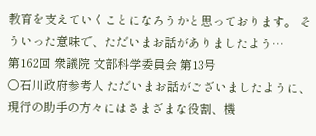教育を支えていくことになろうかと思っております。 そういった意味で、ただいまお話がありましたよう…
第162回 衆議院 文部科学委員会 第13号
○石川政府参考人 ただいまお話がございましたように、現行の助手の方々にはさまざまな役割、機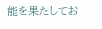能を果たしてお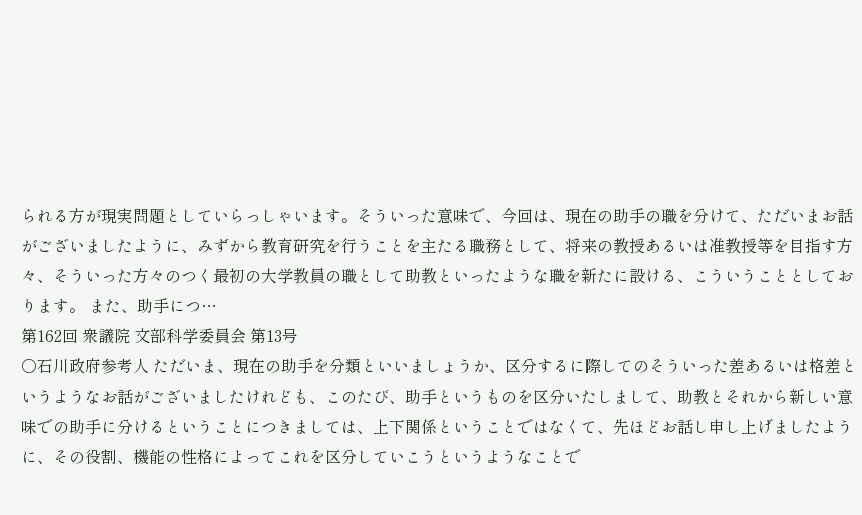られる方が現実問題としていらっしゃいます。そういった意味で、今回は、現在の助手の職を分けて、ただいまお話がございましたように、みずから教育研究を行うことを主たる職務として、将来の教授あるいは准教授等を目指す方々、そういった方々のつく最初の大学教員の職として助教といったような職を新たに設ける、こういうこととしております。 また、助手につ…
第162回 衆議院 文部科学委員会 第13号
○石川政府参考人 ただいま、現在の助手を分類といいましょうか、区分するに際してのそういった差あるいは格差というようなお話がございましたけれども、このたび、助手というものを区分いたしまして、助教とそれから新しい意味での助手に分けるということにつきましては、上下関係ということではなくて、先ほどお話し申し上げましたように、その役割、機能の性格によってこれを区分していこうというようなことで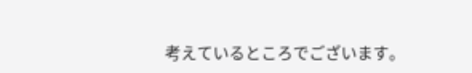考えているところでございます。